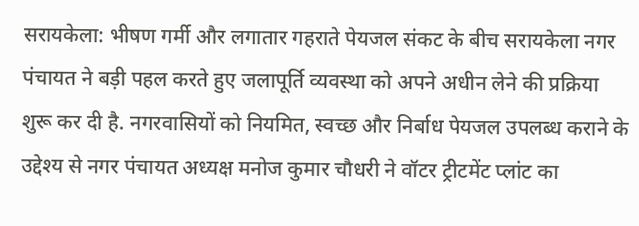सरायकेला: भीषण गर्मी और लगातार गहराते पेयजल संकट के बीच सरायकेला नगर पंचायत ने बड़ी पहल करते हुए जलापूर्ति व्यवस्था को अपने अधीन लेने की प्रक्रिया शुरू कर दी है. नगरवासियों को नियमित, स्वच्छ और निर्बाध पेयजल उपलब्ध कराने के उद्देश्य से नगर पंचायत अध्यक्ष मनोज कुमार चौधरी ने वॉटर ट्रीटमेंट प्लांट का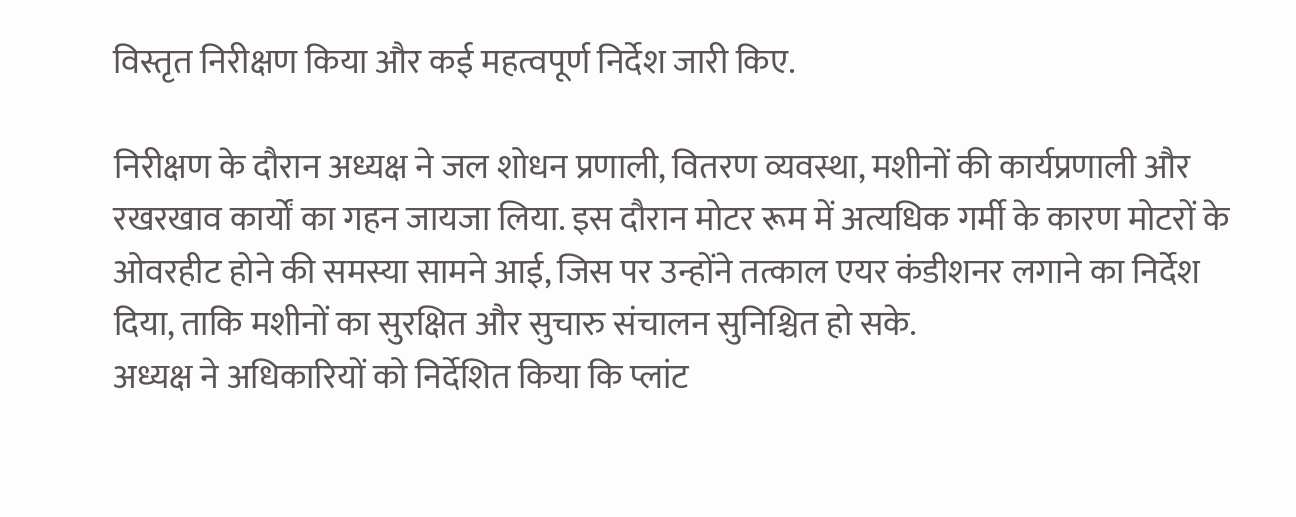विस्तृत निरीक्षण किया और कई महत्वपूर्ण निर्देश जारी किए.

निरीक्षण के दौरान अध्यक्ष ने जल शोधन प्रणाली, वितरण व्यवस्था, मशीनों की कार्यप्रणाली और रखरखाव कार्यों का गहन जायजा लिया. इस दौरान मोटर रूम में अत्यधिक गर्मी के कारण मोटरों के ओवरहीट होने की समस्या सामने आई, जिस पर उन्होंने तत्काल एयर कंडीशनर लगाने का निर्देश दिया, ताकि मशीनों का सुरक्षित और सुचारु संचालन सुनिश्चित हो सके.
अध्यक्ष ने अधिकारियों को निर्देशित किया कि प्लांट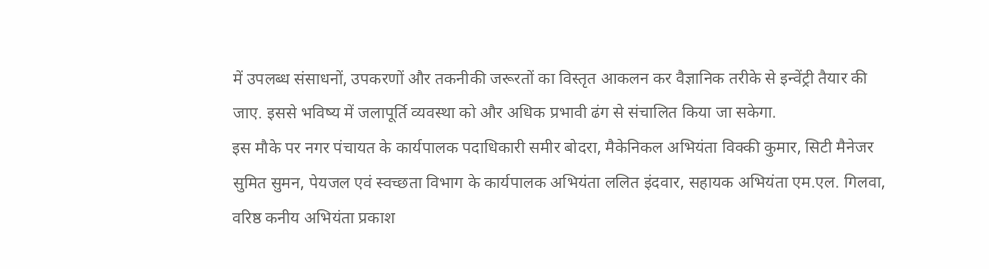में उपलब्ध संसाधनों, उपकरणों और तकनीकी जरूरतों का विस्तृत आकलन कर वैज्ञानिक तरीके से इन्वेंट्री तैयार की जाए. इससे भविष्य में जलापूर्ति व्यवस्था को और अधिक प्रभावी ढंग से संचालित किया जा सकेगा.
इस मौके पर नगर पंचायत के कार्यपालक पदाधिकारी समीर बोदरा, मैकेनिकल अभियंता विक्की कुमार, सिटी मैनेजर सुमित सुमन, पेयजल एवं स्वच्छता विभाग के कार्यपालक अभियंता ललित इंदवार, सहायक अभियंता एम.एल. गिलवा, वरिष्ठ कनीय अभियंता प्रकाश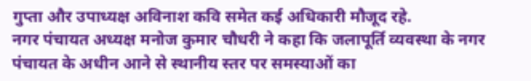गुप्ता और उपाध्यक्ष अविनाश कवि समेत कई अधिकारी मौजूद रहे.
नगर पंचायत अध्यक्ष मनोज कुमार चौधरी ने कहा कि जलापूर्ति व्यवस्था के नगर पंचायत के अधीन आने से स्थानीय स्तर पर समस्याओं का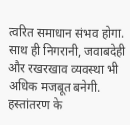त्वरित समाधान संभव होगा. साथ ही निगरानी, जवाबदेही और रखरखाव व्यवस्था भी अधिक मजबूत बनेगी. हस्तांतरण के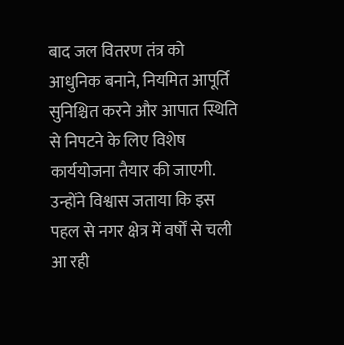बाद जल वितरण तंत्र को आधुनिक बनाने, नियमित आपूर्ति सुनिश्चित करने और आपात स्थिति से निपटने के लिए विशेष कार्ययोजना तैयार की जाएगी.
उन्होंने विश्वास जताया कि इस पहल से नगर क्षेत्र में वर्षों से चली आ रही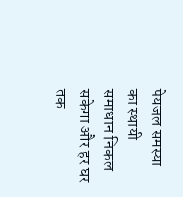पेयजल समस्या का स्थायी समाधान निकल सकेगा और हर घर तक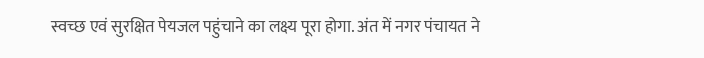स्वच्छ एवं सुरक्षित पेयजल पहुंचाने का लक्ष्य पूरा होगा. अंत में नगर पंचायत ने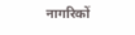नागरिकों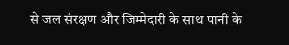से जल संरक्षण और जिम्मेदारी के साथ पानी के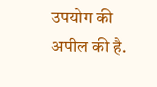उपयोग की अपील की है.